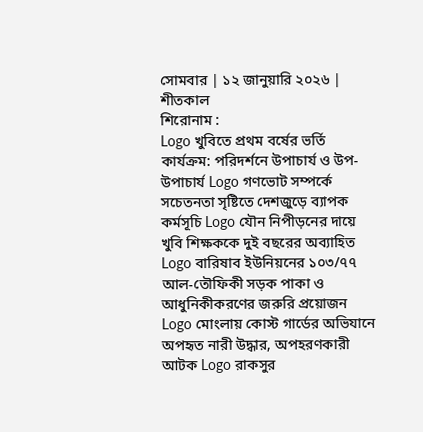সোমবার | ১২ জানুয়ারি ২০২৬ | শীতকাল
শিরোনাম :
Logo খুবিতে প্রথম বর্ষের ভর্তি কার্যক্রম: পরিদর্শনে উপাচার্য ও উপ-উপাচার্য Logo গণভোট সম্পর্কে সচেতনতা সৃষ্টিতে দেশজুড়ে ব্যাপক কর্মসূচি Logo যৌন নিপীড়নের দায়ে খুবি শিক্ষককে দুই বছরের অব্যাহিত  Logo বারিষাব ইউনিয়নের ১০৩/৭৭ আল-তৌফিকী সড়ক পাকা ও আধুনিকীকরণের জরুরি প্রয়োজন Logo মোংলায় কোস্ট গার্ডের অভিযানে অপহৃত নারী উদ্ধার, অপহরণকারী আটক Logo রাকসুর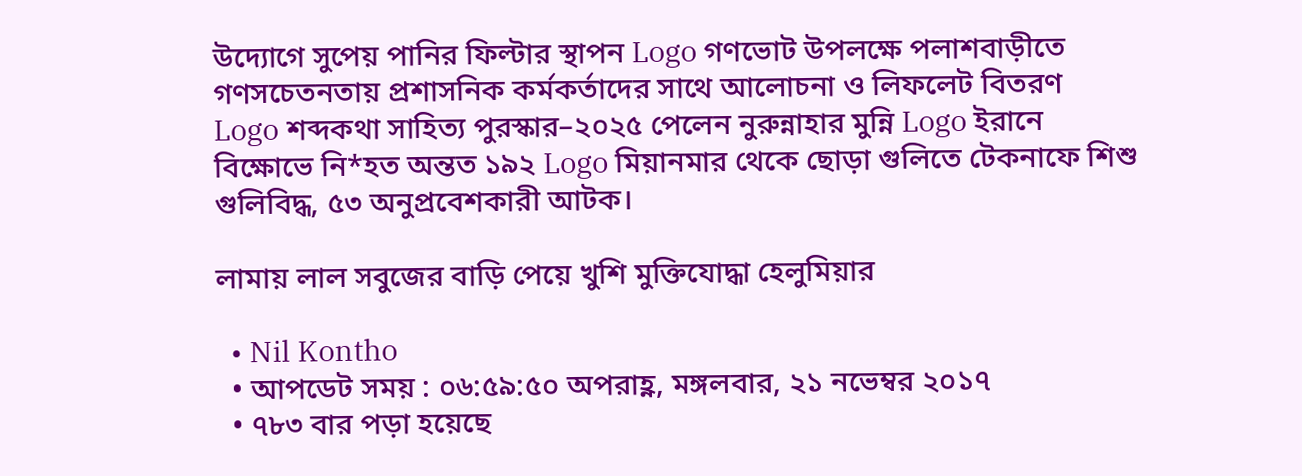উদ্যোগে সুপেয় পানির ফিল্টার স্থাপন Logo গণভোট উপলক্ষে পলাশবাড়ীতে গণসচেতনতায় প্রশাসনিক কর্মকর্তাদের সাথে আলোচনা ও লিফলেট বিতরণ  Logo শব্দকথা সাহিত্য পুরস্কার–২০২৫ পেলেন নুরুন্নাহার মুন্নি Logo ইরানে বিক্ষোভে নি*হত অন্তত ১৯২ Logo মিয়ানমার থেকে ছোড়া গুলিতে টেকনাফে শিশু গুলিবিদ্ধ, ৫৩ অনুপ্রবেশকারী আটক।

লামায় লাল সবুজের বাড়ি পেয়ে খুশি মুক্তিযোদ্ধা হেলুমিয়ার

  • Nil Kontho
  • আপডেট সময় : ০৬:৫৯:৫০ অপরাহ্ণ, মঙ্গলবার, ২১ নভেম্বর ২০১৭
  • ৭৮৩ বার পড়া হয়েছে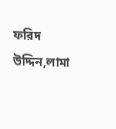ফরিদ উদ্দিন,লামা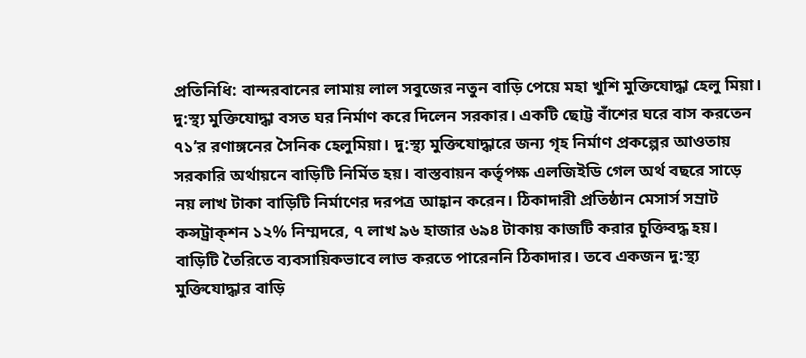প্রতিনিধি: বান্দরবানের লামায় লাল সবুজের নতুন বাড়ি পেয়ে মহা খুশি মুক্তিযোদ্ধা হেলু মিয়া। দু:স্থ্য মুক্তিযোদ্ধা বসত ঘর নির্মাণ করে দিলেন সরকার। একটি ছোট্ট বাঁশের ঘরে বাস করতেন ৭১’র রণাঙ্গনের সৈনিক হেলুমিয়া। দু:স্থ্য মুক্তিযোদ্ধারে জন্য গৃহ নির্মাণ প্রকল্পের আওতায় সরকারি অর্থায়নে বাড়িটি নির্মিত হয়। বাস্তবায়ন কর্তৃপক্ষ এলজিইডি গেল অর্থ বছরে সাড়ে নয় লাখ টাকা বাড়িটি নির্মাণের দরপত্র আহ্বান করেন। ঠিকাদারী প্রতিষ্ঠান মেসার্স সম্রাট কন্সট্রাক্শন ১২% নিম্মদরে, ৭ লাখ ৯৬ হাজার ৬৯৪ টাকায় কাজটি করার চুক্তিবদ্ধ হয়। বাড়িটি তৈরিতে ব্যবসায়িকভাবে লাভ করতে পারেননি ঠিকাদার। তবে একজন দু:স্থ্য মুক্তিযোদ্ধার বাড়ি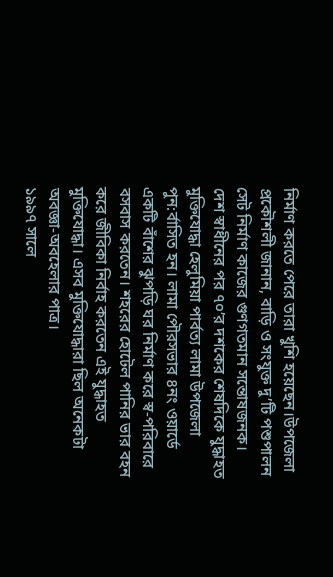নির্মাণ করতে পেরে তারা খুশি হয়েছেন।উপজেলা প্রকৌশলী জানান, বাড়ি ও সংযুক্ত দু’টি পশুপালন সেট নির্মাণ কাজের গুণগতমান সন্তোষজনক।
দেশ স্বাধীনের পর ৭০’র দশকের শেষদিকে যুদ্ধাহত মুক্তিযোদ্ধা হেলুমিয়া পার্বত্য লামা উপজেলা পুন:র্বাসিত হন। লামা পৌরসভার ৪নং ওয়ার্ডে একটি বাঁশের ঝুপড়ি ঘর নির্মাণ করে স্ব-পরিবারে বসবাস করতেন। শহরের হোটেল পানির ভার বহন করে জীবিকা নির্বাহ করতেন এই যুদ্ধাহত মুক্তিযোদ্ধা। এসব মুক্তিযোদ্ধারা ছিল অনেকটা অবজ্ঞা-অবহেলার পাত্র।
১৯৯৭ সালে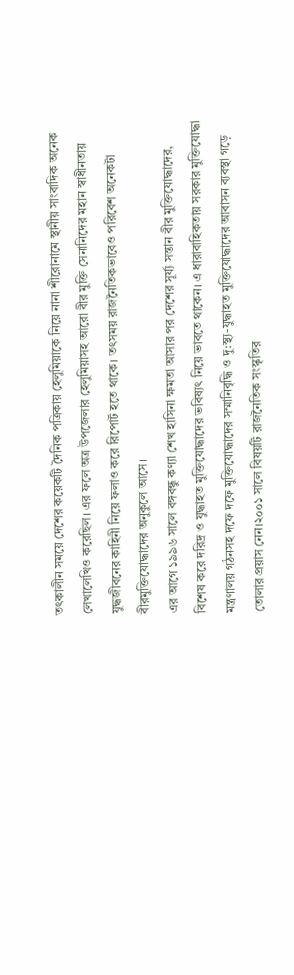তৎকালীন সময়ে দেশের কয়েকটি দৈনিক পত্রিকায় হেলুমিয়াকে নিয়ে নানা শীরোনামে স্থানীয় সাংবাদিক অনেক লেখালেখিও করেছিল। এর ফলে অত্র উপজেলার হেলুমিয়াসহ আরো বীর মুক্তি সেনানিদের মহান স্বাধীনতায় যুদ্ধজীবনের কাহিনী নিয়ে ফলাও করে রিপোর্ট হতে থাকে। তৎসময় রাজনৈতিকভাবেও পরিবেশ অনেকটা বীরমুক্তিযোদ্ধাদের অনুকুলে আসে।
এর আগে ১৯৯৬ সালে বঙ্গবন্ধু কণ্যা শেখ হাসিনা ক্ষমতা আসার পর দেশের সূর্য্য সন্তান বীর মুক্তিযোদ্ধাদের, বিশেষ করে দরিদ্র ও যুদ্ধাহত মুক্তিযোদ্ধাদের ভবিষ্যৎ নিয়ে ভাবতে থাকেন। এ ধারাবাহিকতায় সরকার মুক্তিযোদ্ধা মন্ত্রণালয় গঠনসহ দফে দফে মুক্তিযোদ্ধাদের সম্মানিবৃদ্ধি ও দু:স্থ্য-যুদ্ধাহত মুক্তিযোদ্ধাদের আবাসন ব্যবস্থা গড়ে তোলার প্রয়াস নেন।২০০১ সালে বিষয়টি রাজনৈতিক সংস্কৃতির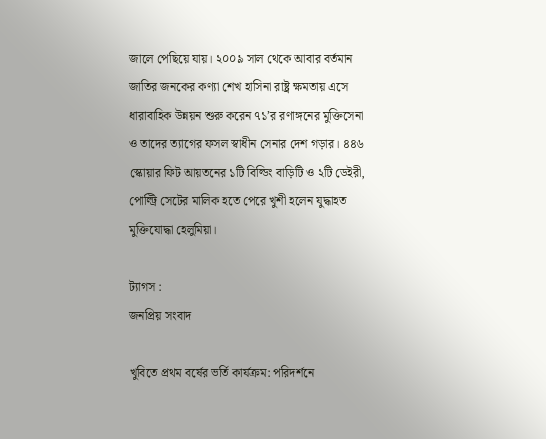জালে পেছিয়ে যায়। ২০০৯ সাল থেকে আবার বর্তমান জাতির জনকের কণ্যা শেখ হাসিনা রাষ্ট্র ক্ষমতায় এসে ধারাবাহিক উন্নয়ন শুরু করেন ৭১’র রণাঙ্গনের মুক্তিসেনা ও তাদের ত্যাগের ফসল স্বাধীন সেনার দেশ গড়ার। ৪৪৬ স্কোয়ার ফিট আয়তনের ১টি বিল্ডিং বাড়িটি ও ২টি ডেইরী, পোল্ট্রি সেটের মালিক হতে পেরে খুশী হলেন যুদ্ধাহত মুক্তিযোদ্ধা হেলুমিয়া।

ট্যাগস :
জনপ্রিয় সংবাদ

খুবিতে প্রথম বর্ষের ভর্তি কার্যক্রম: পরিদর্শনে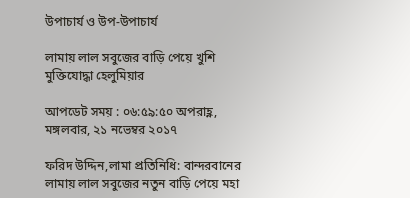উপাচার্য ও উপ-উপাচার্য

লামায় লাল সবুজের বাড়ি পেয়ে খুশি মুক্তিযোদ্ধা হেলুমিয়ার

আপডেট সময় : ০৬:৫৯:৫০ অপরাহ্ণ, মঙ্গলবার, ২১ নভেম্বর ২০১৭

ফরিদ উদ্দিন,লামা প্রতিনিধি: বান্দরবানের লামায় লাল সবুজের নতুন বাড়ি পেয়ে মহা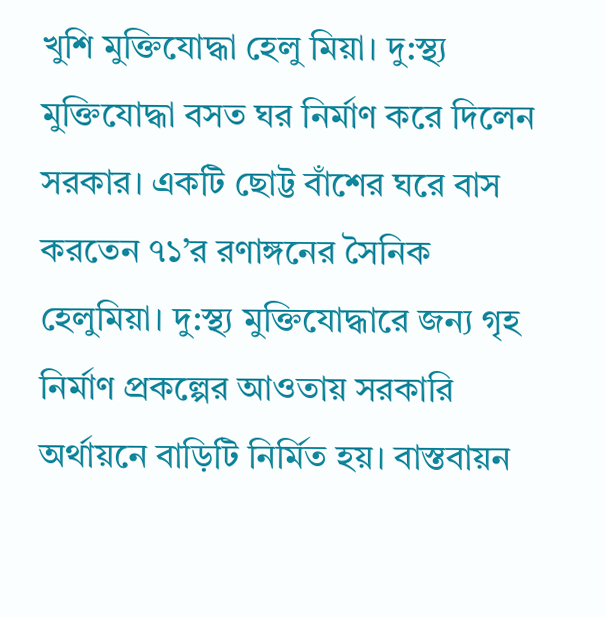খুশি মুক্তিযোদ্ধা হেলু মিয়া। দু:স্থ্য মুক্তিযোদ্ধা বসত ঘর নির্মাণ করে দিলেন সরকার। একটি ছোট্ট বাঁশের ঘরে বাস করতেন ৭১’র রণাঙ্গনের সৈনিক হেলুমিয়া। দু:স্থ্য মুক্তিযোদ্ধারে জন্য গৃহ নির্মাণ প্রকল্পের আওতায় সরকারি অর্থায়নে বাড়িটি নির্মিত হয়। বাস্তবায়ন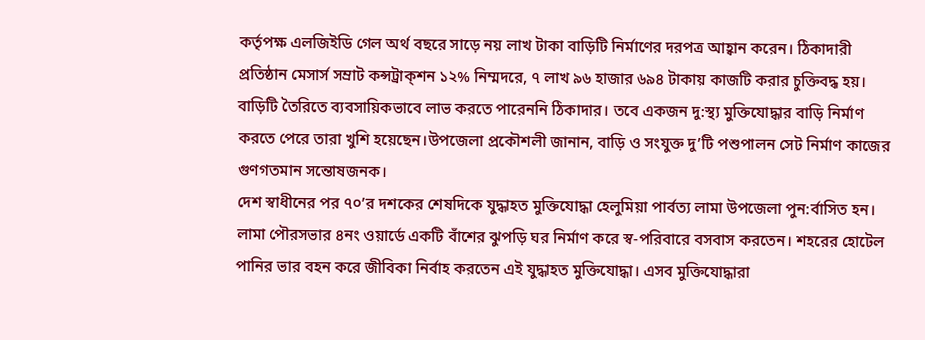কর্তৃপক্ষ এলজিইডি গেল অর্থ বছরে সাড়ে নয় লাখ টাকা বাড়িটি নির্মাণের দরপত্র আহ্বান করেন। ঠিকাদারী প্রতিষ্ঠান মেসার্স সম্রাট কন্সট্রাক্শন ১২% নিম্মদরে, ৭ লাখ ৯৬ হাজার ৬৯৪ টাকায় কাজটি করার চুক্তিবদ্ধ হয়। বাড়িটি তৈরিতে ব্যবসায়িকভাবে লাভ করতে পারেননি ঠিকাদার। তবে একজন দু:স্থ্য মুক্তিযোদ্ধার বাড়ি নির্মাণ করতে পেরে তারা খুশি হয়েছেন।উপজেলা প্রকৌশলী জানান, বাড়ি ও সংযুক্ত দু’টি পশুপালন সেট নির্মাণ কাজের গুণগতমান সন্তোষজনক।
দেশ স্বাধীনের পর ৭০’র দশকের শেষদিকে যুদ্ধাহত মুক্তিযোদ্ধা হেলুমিয়া পার্বত্য লামা উপজেলা পুন:র্বাসিত হন। লামা পৌরসভার ৪নং ওয়ার্ডে একটি বাঁশের ঝুপড়ি ঘর নির্মাণ করে স্ব-পরিবারে বসবাস করতেন। শহরের হোটেল পানির ভার বহন করে জীবিকা নির্বাহ করতেন এই যুদ্ধাহত মুক্তিযোদ্ধা। এসব মুক্তিযোদ্ধারা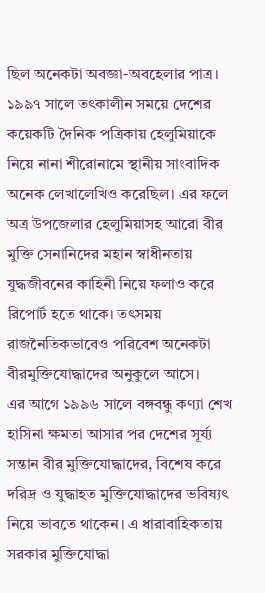ছিল অনেকটা অবজ্ঞা-অবহেলার পাত্র।
১৯৯৭ সালে তৎকালীন সময়ে দেশের কয়েকটি দৈনিক পত্রিকায় হেলুমিয়াকে নিয়ে নানা শীরোনামে স্থানীয় সাংবাদিক অনেক লেখালেখিও করেছিল। এর ফলে অত্র উপজেলার হেলুমিয়াসহ আরো বীর মুক্তি সেনানিদের মহান স্বাধীনতায় যুদ্ধজীবনের কাহিনী নিয়ে ফলাও করে রিপোর্ট হতে থাকে। তৎসময় রাজনৈতিকভাবেও পরিবেশ অনেকটা বীরমুক্তিযোদ্ধাদের অনুকুলে আসে।
এর আগে ১৯৯৬ সালে বঙ্গবন্ধু কণ্যা শেখ হাসিনা ক্ষমতা আসার পর দেশের সূর্য্য সন্তান বীর মুক্তিযোদ্ধাদের, বিশেষ করে দরিদ্র ও যুদ্ধাহত মুক্তিযোদ্ধাদের ভবিষ্যৎ নিয়ে ভাবতে থাকেন। এ ধারাবাহিকতায় সরকার মুক্তিযোদ্ধা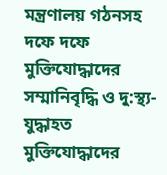মন্ত্রণালয় গঠনসহ দফে দফে মুক্তিযোদ্ধাদের সম্মানিবৃদ্ধি ও দু:স্থ্য-যুদ্ধাহত মুক্তিযোদ্ধাদের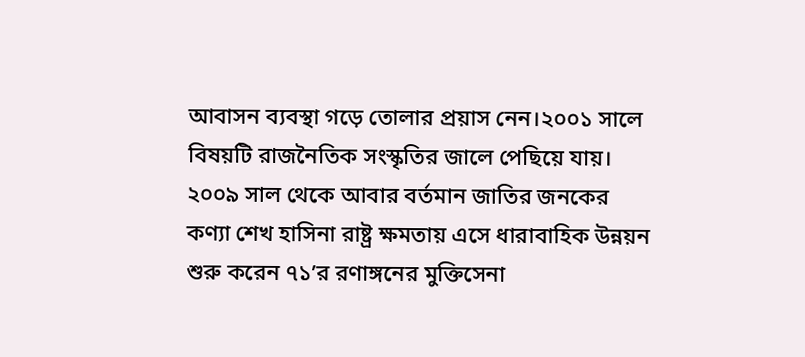আবাসন ব্যবস্থা গড়ে তোলার প্রয়াস নেন।২০০১ সালে বিষয়টি রাজনৈতিক সংস্কৃতির জালে পেছিয়ে যায়। ২০০৯ সাল থেকে আবার বর্তমান জাতির জনকের কণ্যা শেখ হাসিনা রাষ্ট্র ক্ষমতায় এসে ধারাবাহিক উন্নয়ন শুরু করেন ৭১’র রণাঙ্গনের মুক্তিসেনা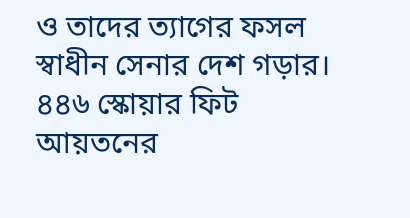ও তাদের ত্যাগের ফসল স্বাধীন সেনার দেশ গড়ার। ৪৪৬ স্কোয়ার ফিট আয়তনের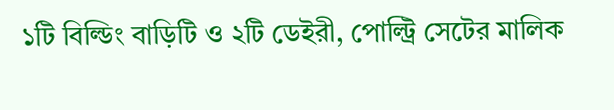১টি বিল্ডিং বাড়িটি ও ২টি ডেইরী, পোল্ট্রি সেটের মালিক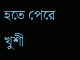হতে পেরে খুশী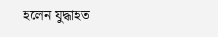হলেন যুদ্ধাহত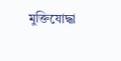মুক্তিযোদ্ধা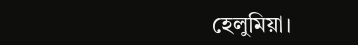হেলুমিয়া।